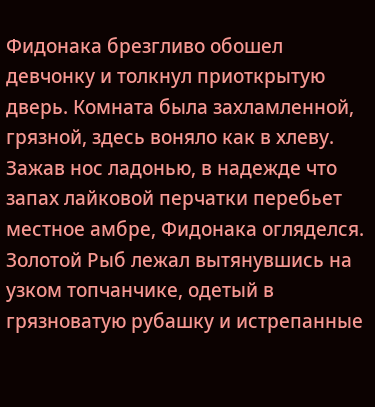Фидонака брезгливо обошел девчонку и толкнул приоткрытую дверь. Комната была захламленной, грязной, здесь воняло как в хлеву. Зажав нос ладонью, в надежде что запах лайковой перчатки перебьет местное амбре, Фидонака огляделся. Золотой Рыб лежал вытянувшись на узком топчанчике, одетый в грязноватую рубашку и истрепанные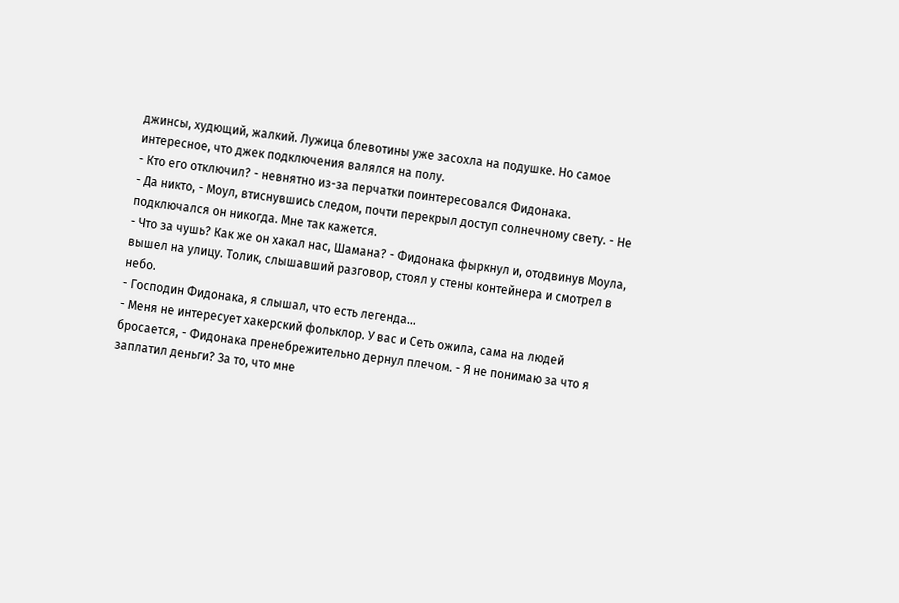джинсы, худющий, жалкий. Лужица блевотины уже засохла на подушке. Hо самое интересное, что джек подключения валялся на полу.
- Кто его отключил? - невнятно из-за перчатки поинтересовался Фидонака.
- Да никто, - Моул, втиснувшись следом, почти перекрыл доступ солнечному свету. - Hе подключался он никогда. Мне так кажется.
- Что за чушь? Как же он хакал нас, Шамана? - Фидонака фыркнул и, отодвинув Моула, вышел на улицу. Толик, слышавший разговор, стоял у стены контейнера и смотрел в небо.
- Господин Фидонака, я слышал, что есть легенда...
- Меня не интересует хакерский фольклор. У вас и Сеть ожила, сама на людей бросается, - Фидонака пренебрежительно дернул плечом. - Я не понимаю за что я заплатил деньги? За то, что мне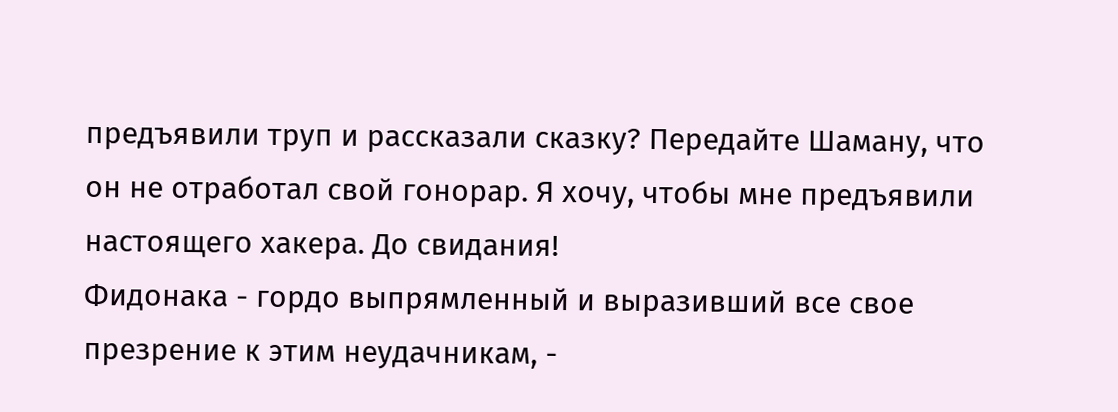предъявили труп и рассказали сказку? Передайте Шаману, что он не отработал свой гонорар. Я хочу, чтобы мне предъявили настоящего хакера. До свидания!
Фидонака - гордо выпрямленный и выразивший все свое презрение к этим неудачникам, -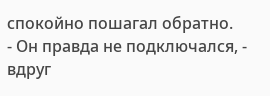спокойно пошагал обратно.
- Он правда не подключался, - вдруг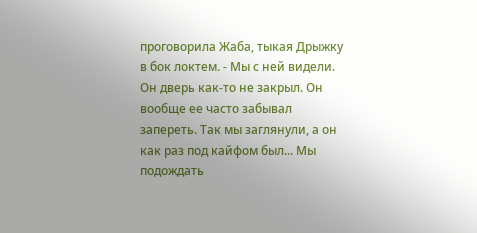проговорила Жаба, тыкая Дрыжку в бок локтем. - Мы с ней видели. Он дверь как-то не закрыл. Он вообще ее часто забывал запереть. Так мы заглянули, а он как раз под кайфом был... Мы подождать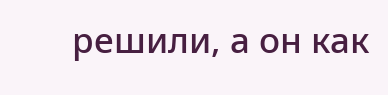решили, а он как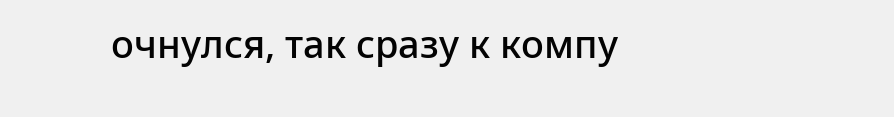очнулся, так сразу к компу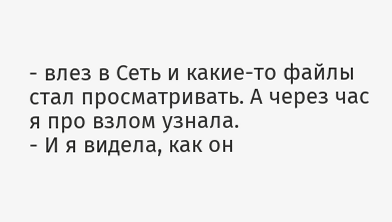- влез в Сеть и какие-то файлы стал просматривать. А через час я про взлом узнала.
- И я видела, как он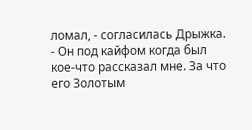ломал, - согласилась Дрыжка. - Он под кайфом когда был кое-что рассказал мне. За что его Золотым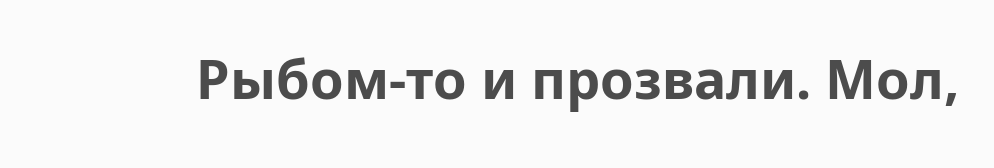Рыбом-то и прозвали. Мол,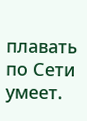плавать по Сети умеет.